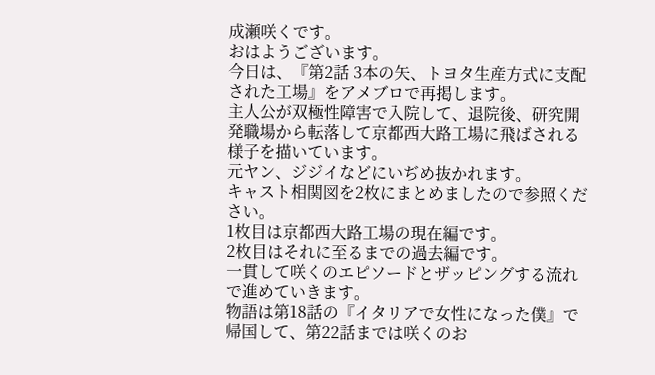成瀬咲くです。
おはようございます。
今日は、『第2話 3本の矢、トヨタ生産方式に支配された工場』をアメブロで再掲します。
主人公が双極性障害で入院して、退院後、研究開発職場から転落して京都西大路工場に飛ばされる様子を描いています。
元ヤン、ジジイなどにいぢめ抜かれます。
キャスト相関図を2枚にまとめましたので参照ください。
1枚目は京都西大路工場の現在編です。
2枚目はそれに至るまでの過去編です。
一貫して咲くのエピソードとザッピングする流れで進めていきます。
物語は第18話の『イタリアで女性になった僕』で帰国して、第22話までは咲くのお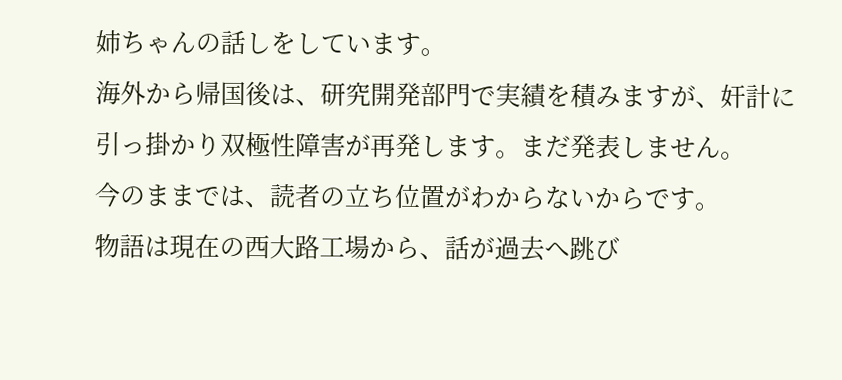姉ちゃんの話しをしています。
海外から帰国後は、研究開発部門で実績を積みますが、奸計に引っ掛かり双極性障害が再発します。まだ発表しません。
今のままでは、読者の立ち位置がわからないからです。
物語は現在の西大路工場から、話が過去へ跳び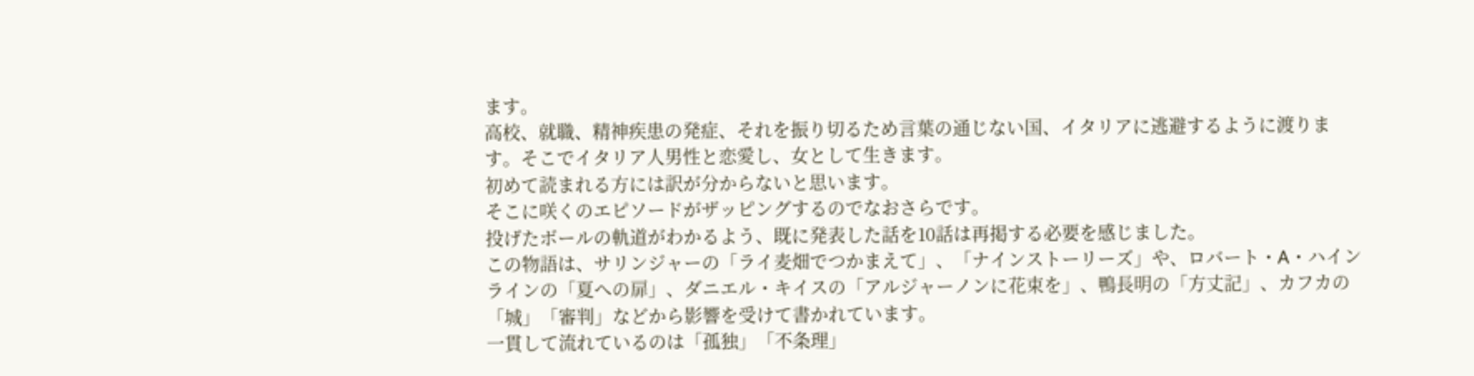ます。
高校、就職、精神疾患の発症、それを振り切るため言葉の通じない国、イタリアに逃避するように渡ります。そこでイタリア人男性と恋愛し、女として生きます。
初めて読まれる方には訳が分からないと思います。
そこに咲くのエピソードがザッピングするのでなおさらです。
投げたボールの軌道がわかるよう、既に発表した話を10話は再掲する必要を感じました。
この物語は、サリンジャーの「ライ麦畑でつかまえて」、「ナインストーリーズ」や、ロバート・A・ハインラインの「夏への扉」、ダニエル・キイスの「アルジャーノンに花束を」、鴨長明の「方丈記」、カフカの「城」「審判」などから影響を受けて書かれています。
一貫して流れているのは「孤独」「不条理」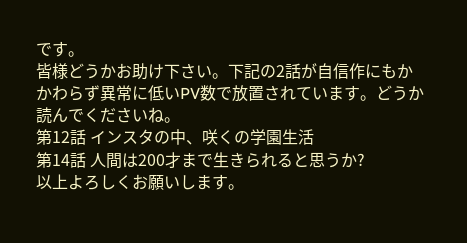です。
皆様どうかお助け下さい。下記の2話が自信作にもかかわらず異常に低いPV数で放置されています。どうか読んでくださいね。
第12話 インスタの中、咲くの学園生活
第14話 人間は200才まで生きられると思うか?
以上よろしくお願いします。